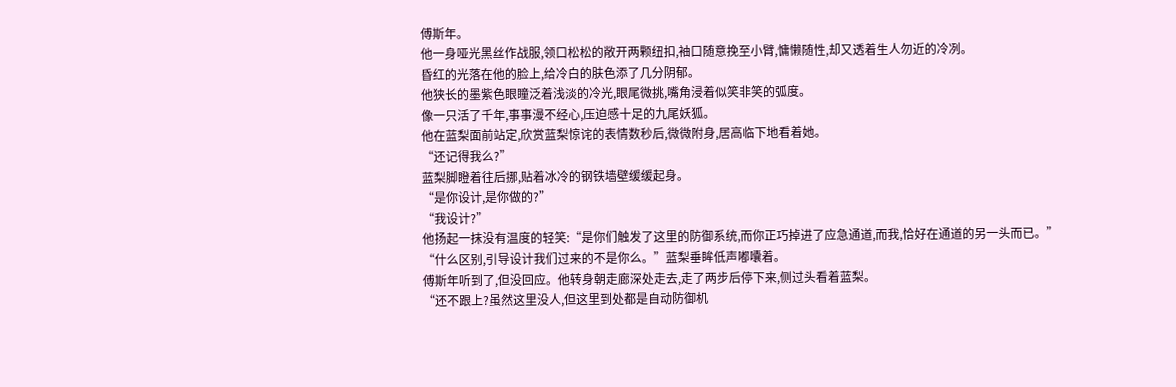傅斯年。
他一身哑光黑丝作战服,领口松松的敞开两颗纽扣,袖口随意挽至小臂,慵懒随性,却又透着生人勿近的冷冽。
昏红的光落在他的脸上,给冷白的肤色添了几分阴郁。
他狭长的墨紫色眼瞳泛着浅淡的冷光,眼尾微挑,嘴角浸着似笑非笑的弧度。
像一只活了千年,事事漫不经心,压迫感十足的九尾妖狐。
他在蓝梨面前站定,欣赏蓝梨惊诧的表情数秒后,微微附身,居高临下地看着她。
“还记得我么?”
蓝梨脚瞪着往后挪,贴着冰冷的钢铁墙壁缓缓起身。
“是你设计,是你做的?”
“我设计?”
他扬起一抹没有温度的轻笑:“是你们触发了这里的防御系统,而你正巧掉进了应急通道,而我,恰好在通道的另一头而已。”
“什么区别,引导设计我们过来的不是你么。”蓝梨垂眸低声嘟囔着。
傅斯年听到了,但没回应。他转身朝走廊深处走去,走了两步后停下来,侧过头看着蓝梨。
“还不跟上?虽然这里没人,但这里到处都是自动防御机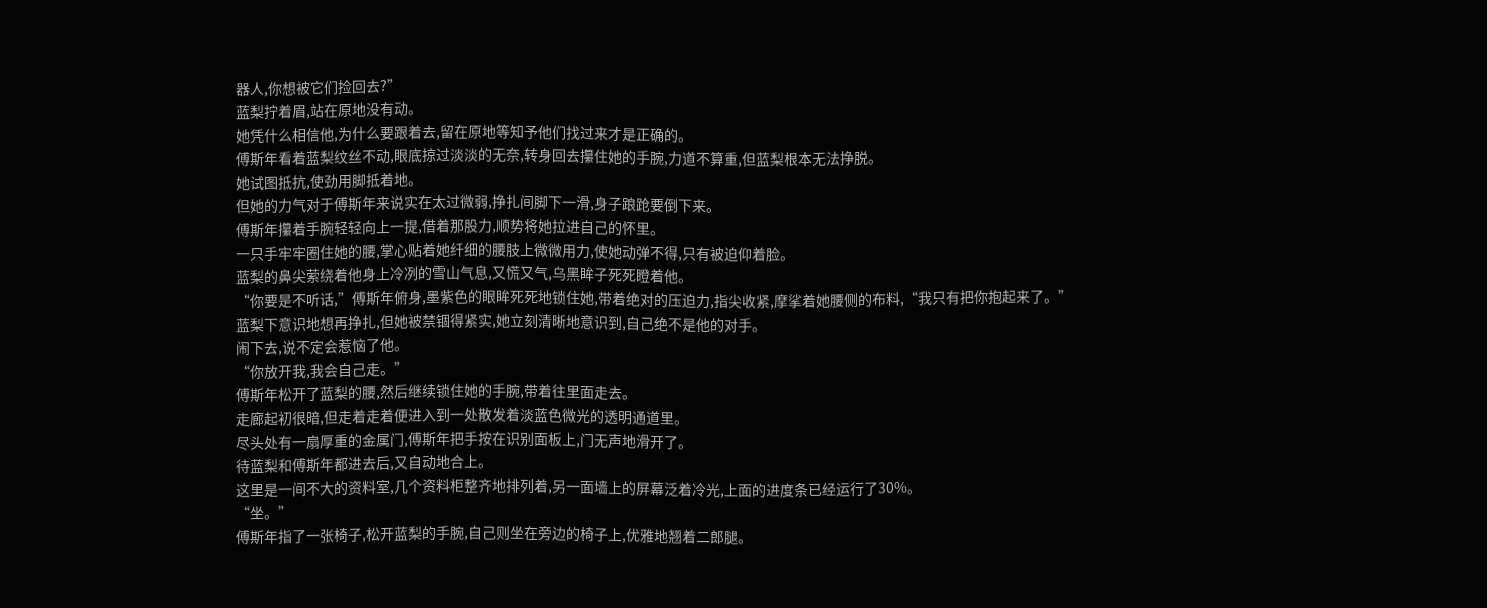器人,你想被它们捡回去?”
蓝梨拧着眉,站在原地没有动。
她凭什么相信他,为什么要跟着去,留在原地等知予他们找过来才是正确的。
傅斯年看着蓝梨纹丝不动,眼底掠过淡淡的无奈,转身回去攥住她的手腕,力道不算重,但蓝梨根本无法挣脱。
她试图抵抗,使劲用脚抵着地。
但她的力气对于傅斯年来说实在太过微弱,挣扎间脚下一滑,身子踉跄要倒下来。
傅斯年攥着手腕轻轻向上一提,借着那股力,顺势将她拉进自己的怀里。
一只手牢牢圈住她的腰,掌心贴着她纤细的腰肢上微微用力,使她动弹不得,只有被迫仰着脸。
蓝梨的鼻尖萦绕着他身上冷冽的雪山气息,又慌又气,乌黑眸子死死瞪着他。
“你要是不听话,”傅斯年俯身,墨紫色的眼眸死死地锁住她,带着绝对的压迫力,指尖收紧,摩挲着她腰侧的布料,“我只有把你抱起来了。”
蓝梨下意识地想再挣扎,但她被禁锢得紧实,她立刻清晰地意识到,自己绝不是他的对手。
闹下去,说不定会惹恼了他。
“你放开我,我会自己走。”
傅斯年松开了蓝梨的腰,然后继续锁住她的手腕,带着往里面走去。
走廊起初很暗,但走着走着便进入到一处散发着淡蓝色微光的透明通道里。
尽头处有一扇厚重的金属门,傅斯年把手按在识别面板上,门无声地滑开了。
待蓝梨和傅斯年都进去后,又自动地合上。
这里是一间不大的资料室,几个资料柜整齐地排列着,另一面墙上的屏幕泛着冷光,上面的进度条已经运行了30%。
“坐。”
傅斯年指了一张椅子,松开蓝梨的手腕,自己则坐在旁边的椅子上,优雅地翘着二郎腿。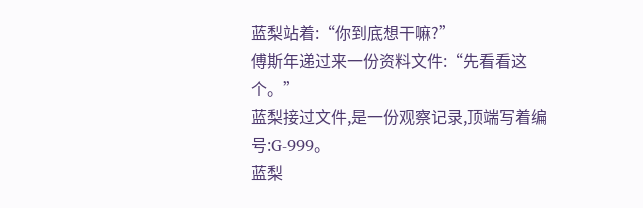蓝梨站着:“你到底想干嘛?”
傅斯年递过来一份资料文件:“先看看这个。”
蓝梨接过文件,是一份观察记录,顶端写着编号:G-999。
蓝梨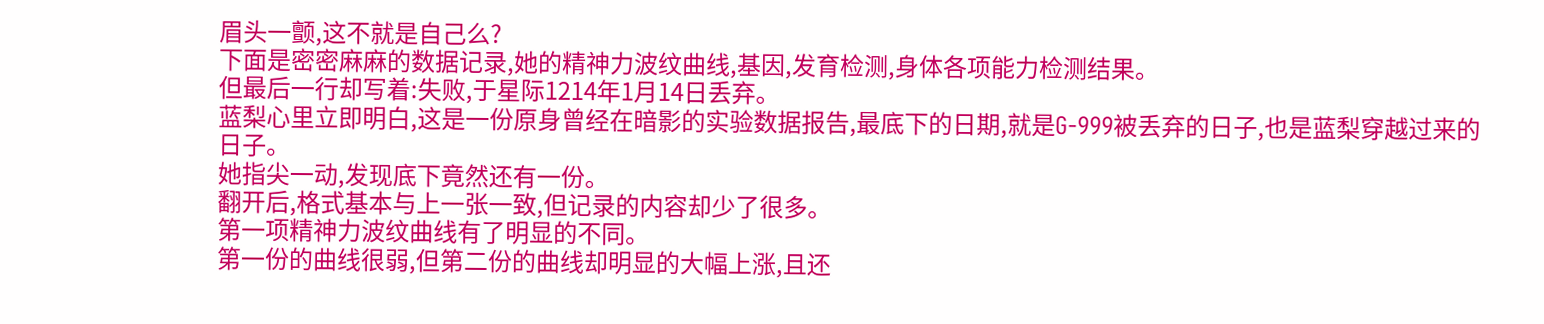眉头一颤,这不就是自己么?
下面是密密麻麻的数据记录,她的精神力波纹曲线,基因,发育检测,身体各项能力检测结果。
但最后一行却写着:失败,于星际1214年1月14日丢弃。
蓝梨心里立即明白,这是一份原身曾经在暗影的实验数据报告,最底下的日期,就是G-999被丢弃的日子,也是蓝梨穿越过来的日子。
她指尖一动,发现底下竟然还有一份。
翻开后,格式基本与上一张一致,但记录的内容却少了很多。
第一项精神力波纹曲线有了明显的不同。
第一份的曲线很弱,但第二份的曲线却明显的大幅上涨,且还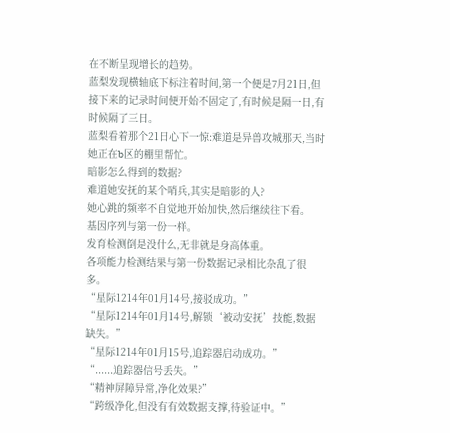在不断呈现增长的趋势。
蓝梨发现横轴底下标注着时间,第一个便是7月21日,但接下来的记录时间便开始不固定了,有时候是隔一日,有时候隔了三日。
蓝梨看着那个21日心下一惊:难道是异兽攻城那天,当时她正在b区的棚里帮忙。
暗影怎么得到的数据?
难道她安抚的某个哨兵,其实是暗影的人?
她心跳的频率不自觉地开始加快,然后继续往下看。
基因序列与第一份一样。
发育检测倒是没什么,无非就是身高体重。
各项能力检测结果与第一份数据记录相比杂乱了很多。
“星际1214年01月14号,接驳成功。”
“星际1214年01月14号,解锁‘被动安抚’技能,数据缺失。”
“星际1214年01月15号,追踪器启动成功。”
“......追踪器信号丢失。”
“精神屏障异常,净化效果?”
“跨级净化,但没有有效数据支撑,待验证中。”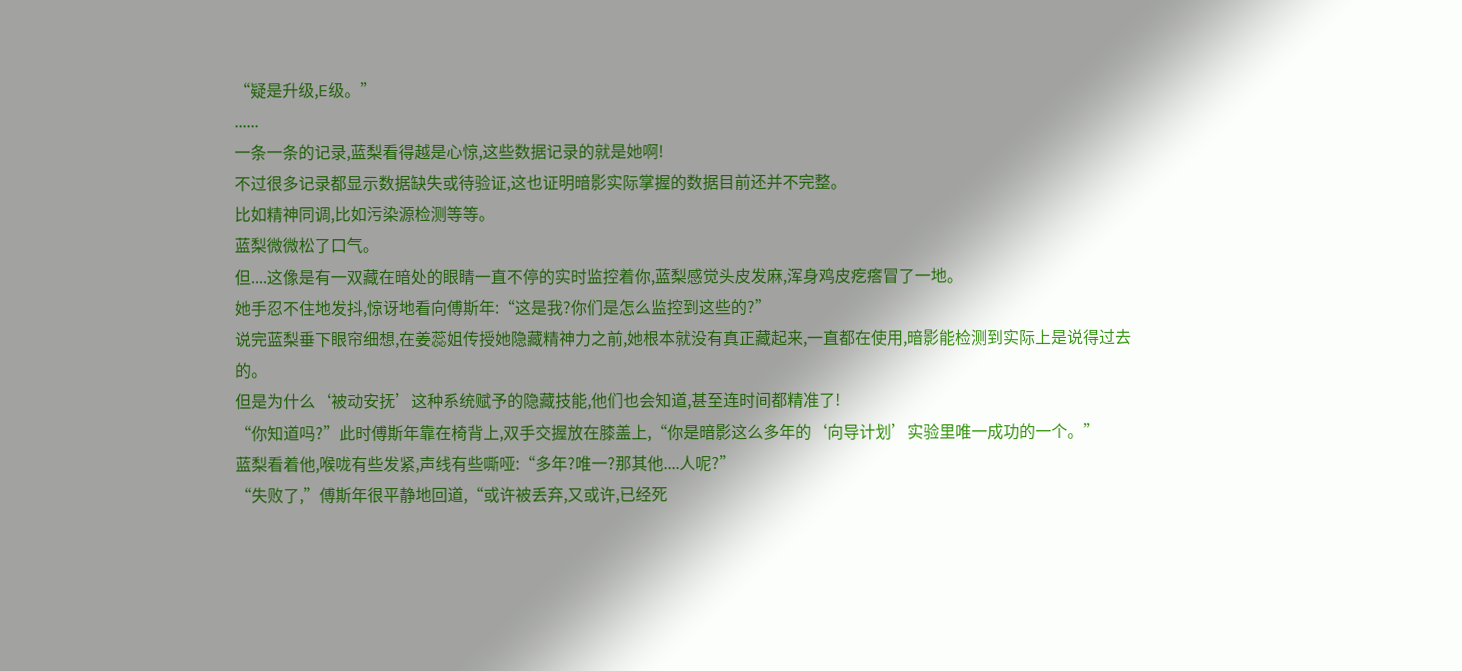“疑是升级,E级。”
......
一条一条的记录,蓝梨看得越是心惊,这些数据记录的就是她啊!
不过很多记录都显示数据缺失或待验证,这也证明暗影实际掌握的数据目前还并不完整。
比如精神同调,比如污染源检测等等。
蓝梨微微松了口气。
但....这像是有一双藏在暗处的眼睛一直不停的实时监控着你,蓝梨感觉头皮发麻,浑身鸡皮疙瘩冒了一地。
她手忍不住地发抖,惊讶地看向傅斯年:“这是我?你们是怎么监控到这些的?”
说完蓝梨垂下眼帘细想,在姜蕊姐传授她隐藏精神力之前,她根本就没有真正藏起来,一直都在使用,暗影能检测到实际上是说得过去的。
但是为什么‘被动安抚’这种系统赋予的隐藏技能,他们也会知道,甚至连时间都精准了!
“你知道吗?”此时傅斯年靠在椅背上,双手交握放在膝盖上,“你是暗影这么多年的‘向导计划’实验里唯一成功的一个。”
蓝梨看着他,喉咙有些发紧,声线有些嘶哑:“多年?唯一?那其他....人呢?”
“失败了,”傅斯年很平静地回道,“或许被丢弃,又或许,已经死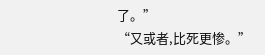了。”
“又或者,比死更惨。”